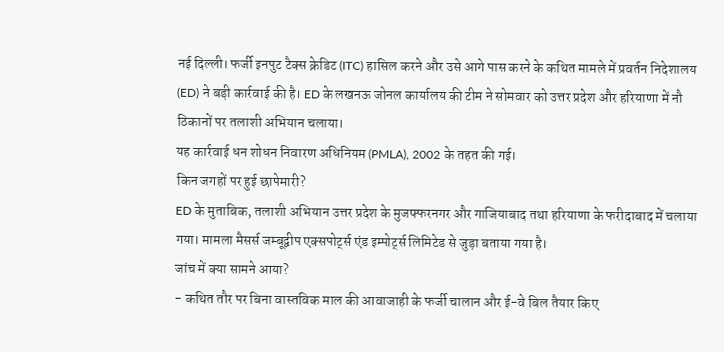नई दिल्ली। फर्जी इनपुट टैक्स क्रेडिट (ITC) हासिल करने और उसे आगे पास करने के कथित मामले में प्रवर्तन निदेशालय (ED) ने बड़ी कार्रवाई की है। ED के लखनऊ जोनल कार्यालय की टीम ने सोमवार को उत्तर प्रदेश और हरियाणा में नौ ठिकानों पर तलाशी अभियान चलाया।
यह कार्रवाई धन शोधन निवारण अधिनियम (PMLA), 2002 के तहत की गई।
किन जगहों पर हुई छापेमारी?
ED के मुताबिक, तलाशी अभियान उत्तर प्रदेश के मुजफ्फरनगर और गाजियाबाद तथा हरियाणा के फरीदाबाद में चलाया गया। मामला मैसर्स जम्बूद्वीप एक्सपोर्ट्स एंड इम्पोर्ट्स लिमिटेड से जुड़ा बताया गया है।
जांच में क्या सामने आया?
- कथित तौर पर बिना वास्तविक माल की आवाजाही के फर्जी चालान और ई-वे बिल तैयार किए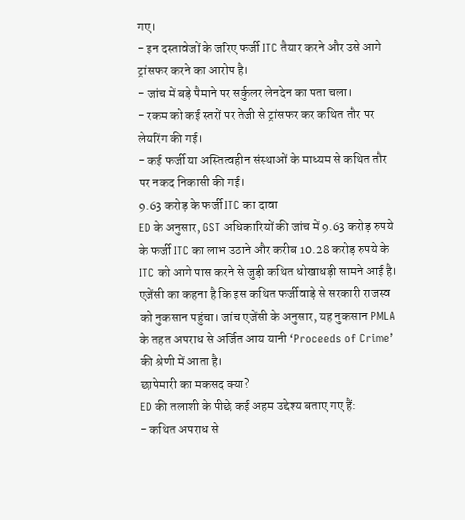गए।
- इन दस्तावेजों के जरिए फर्जी ITC तैयार करने और उसे आगे ट्रांसफर करने का आरोप है।
- जांच में बड़े पैमाने पर सर्कुलर लेनदेन का पता चला।
- रकम को कई स्तरों पर तेजी से ट्रांसफर कर कथित तौर पर लेयरिंग की गई।
- कई फर्जी या अस्तित्वहीन संस्थाओं के माध्यम से कथित तौर पर नकद निकासी की गई।
9.63 करोड़ के फर्जी ITC का दावा
ED के अनुसार, GST अधिकारियों की जांच में 9.63 करोड़ रुपये के फर्जी ITC का लाभ उठाने और करीब 10.28 करोड़ रुपये के ITC को आगे पास करने से जुड़ी कथित धोखाधड़ी सामने आई है।
एजेंसी का कहना है कि इस कथित फर्जीवाड़े से सरकारी राजस्व को नुकसान पहुंचा। जांच एजेंसी के अनुसार, यह नुकसान PMLA के तहत अपराध से अर्जित आय यानी ‘Proceeds of Crime’ की श्रेणी में आता है।
छापेमारी का मकसद क्या?
ED की तलाशी के पीछे कई अहम उद्देश्य बताए गए हैं:
- कथित अपराध से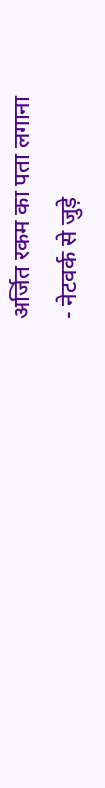अर्जित रकम का पता लगाना
- नेटवर्क से जुड़े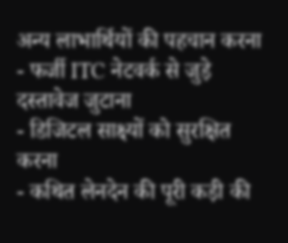अन्य लाभार्थियों की पहचान करना
- फर्जी ITC नेटवर्क से जुड़े दस्तावेज जुटाना
- डिजिटल साक्ष्यों को सुरक्षित करना
- कथित लेनदेन की पूरी कड़ी की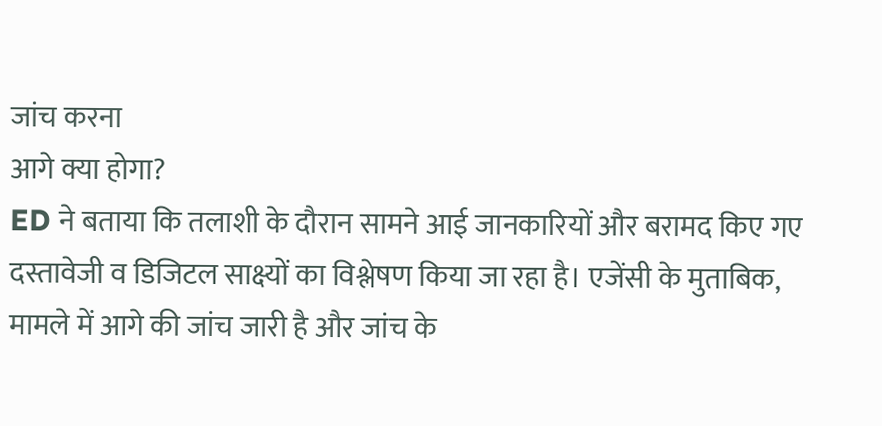जांच करना
आगे क्या होगा?
ED ने बताया कि तलाशी के दौरान सामने आई जानकारियों और बरामद किए गए दस्तावेजी व डिजिटल साक्ष्यों का विश्लेषण किया जा रहा है। एजेंसी के मुताबिक, मामले में आगे की जांच जारी है और जांच के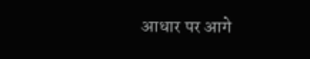आधार पर आगे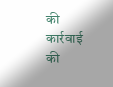की कार्रवाई की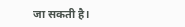जा सकती है।